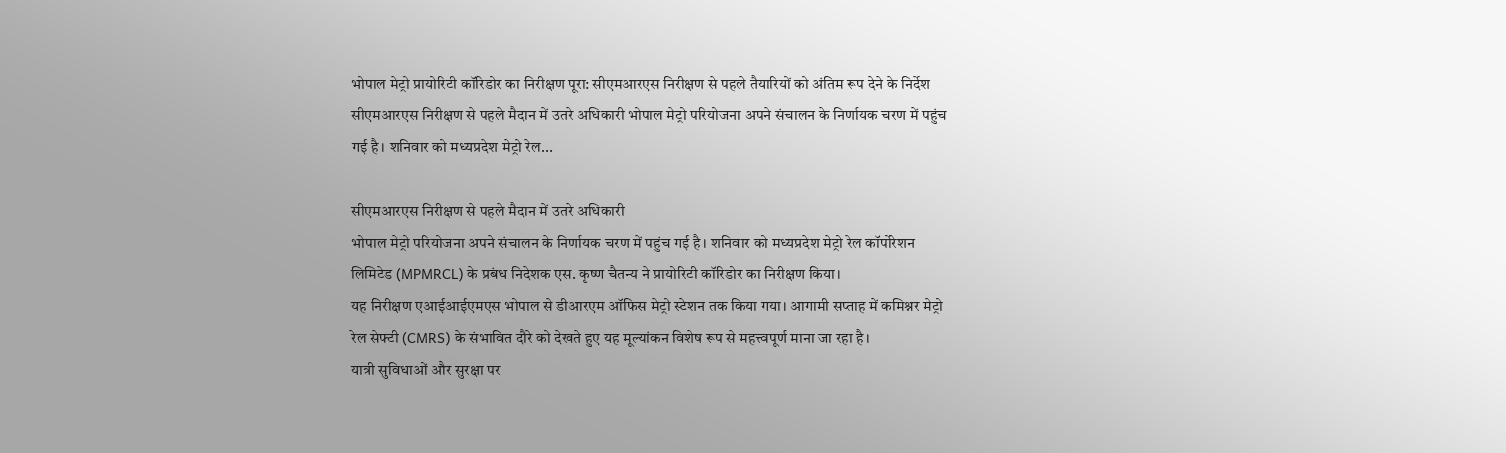भोपाल मेट्रो प्रायोरिटी कॉरिडोर का निरीक्षण पूरा: सीएमआरएस निरीक्षण से पहले तैयारियों को अंतिम रूप देने के निर्देश
सीएमआरएस निरीक्षण से पहले मैदान में उतरे अधिकारी भोपाल मेट्रो परियोजना अपने संचालन के निर्णायक चरण में पहुंच गई है। शनिवार को मध्यप्रदेश मेट्रो रेल...

सीएमआरएस निरीक्षण से पहले मैदान में उतरे अधिकारी
भोपाल मेट्रो परियोजना अपने संचालन के निर्णायक चरण में पहुंच गई है। शनिवार को मध्यप्रदेश मेट्रो रेल कॉर्पोरेशन लिमिटेड (MPMRCL) के प्रबंध निदेशक एस. कृष्ण चैतन्य ने प्रायोरिटी कॉरिडोर का निरीक्षण किया।
यह निरीक्षण एआईआईएमएस भोपाल से डीआरएम ऑफिस मेट्रो स्टेशन तक किया गया। आगामी सप्ताह में कमिश्नर मेट्रो रेल सेफ्टी (CMRS) के संभावित दौरे को देखते हुए यह मूल्यांकन विशेष रूप से महत्त्वपूर्ण माना जा रहा है।
यात्री सुविधाओं और सुरक्षा पर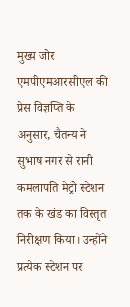मुख्य जोर
एमपीएमआरसीएल की प्रेस विज्ञप्ति के अनुसार, चैतन्य ने सुभाष नगर से रानी कमलापति मेट्रो स्टेशन तक के खंड का विस्तृत निरीक्षण किया। उन्होंने प्रत्येक स्टेशन पर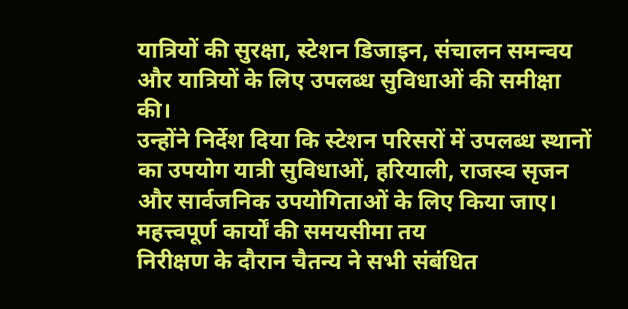यात्रियों की सुरक्षा, स्टेशन डिजाइन, संचालन समन्वय और यात्रियों के लिए उपलब्ध सुविधाओं की समीक्षा की।
उन्होंने निर्देश दिया कि स्टेशन परिसरों में उपलब्ध स्थानों का उपयोग यात्री सुविधाओं, हरियाली, राजस्व सृजन और सार्वजनिक उपयोगिताओं के लिए किया जाए।
महत्त्वपूर्ण कार्यों की समयसीमा तय
निरीक्षण के दौरान चैतन्य ने सभी संबंधित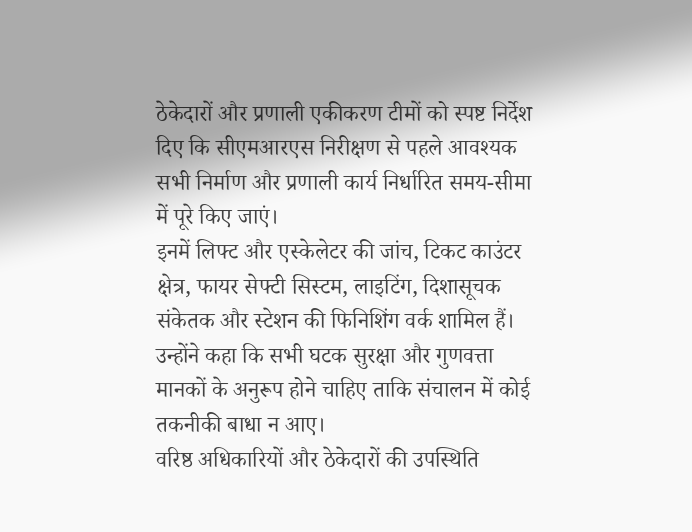ठेकेदारों और प्रणाली एकीकरण टीमों को स्पष्ट निर्देश दिए कि सीएमआरएस निरीक्षण से पहले आवश्यक सभी निर्माण और प्रणाली कार्य निर्धारित समय-सीमा में पूरे किए जाएं।
इनमें लिफ्ट और एस्केलेटर की जांच, टिकट काउंटर क्षेत्र, फायर सेफ्टी सिस्टम, लाइटिंग, दिशासूचक संकेतक और स्टेशन की फिनिशिंग वर्क शामिल हैं।
उन्होंने कहा कि सभी घटक सुरक्षा और गुणवत्ता मानकों के अनुरूप होने चाहिए ताकि संचालन में कोई तकनीकी बाधा न आए।
वरिष्ठ अधिकारियों और ठेकेदारों की उपस्थिति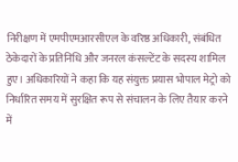निरीक्षण में एमपीएमआरसीएल के वरिष्ठ अधिकारी, संबंधित ठेकेदारों के प्रतिनिधि और जनरल कंसल्टेंट के सदस्य शामिल हुए। अधिकारियों ने कहा कि यह संयुक्त प्रयास भोपाल मेट्रो को निर्धारित समय में सुरक्षित रूप से संचालन के लिए तैयार करने में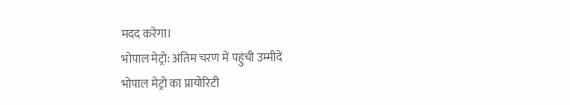मदद करेगा।
भोपाल मेट्रो: अंतिम चरण में पहुंची उम्मीदें
भोपाल मेट्रो का प्रायोरिटी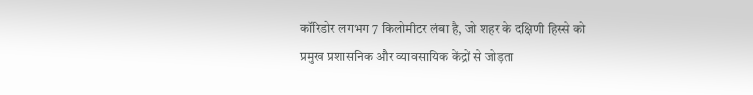कॉरिडोर लगभग 7 किलोमीटर लंबा है, जो शहर के दक्षिणी हिस्से को प्रमुख प्रशासनिक और व्यावसायिक केंद्रों से जोड़ता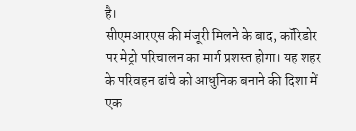है।
सीएमआरएस की मंजूरी मिलने के बाद, कॉरिडोर पर मेट्रो परिचालन का मार्ग प्रशस्त होगा। यह शहर के परिवहन ढांचे को आधुनिक बनाने की दिशा में एक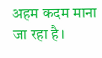अहम कदम माना जा रहा है।